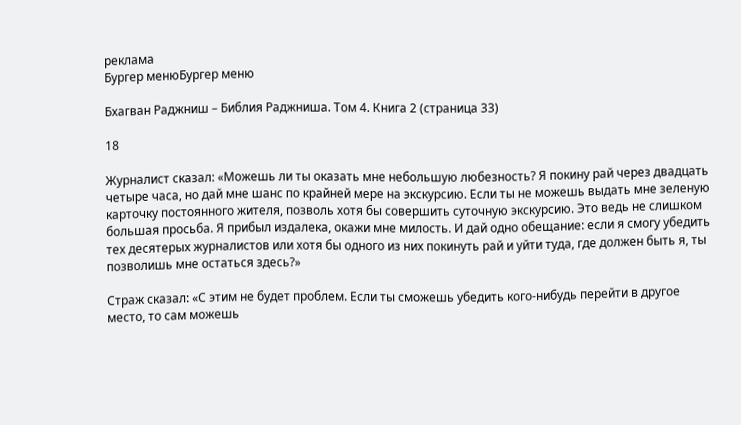реклама
Бургер менюБургер меню

Бхагван Раджниш – Библия Раджниша. Том 4. Книга 2 (страница 33)

18

Журналист сказал: «Можешь ли ты оказать мне небольшую любезность? Я покину рай через двадцать четыре часа, но дай мне шанс по крайней мере на экскурсию. Если ты не можешь выдать мне зеленую карточку постоянного жителя, позволь хотя бы совершить суточную экскурсию. Это ведь не слишком большая просьба. Я прибыл издалека, окажи мне милость. И дай одно обещание: если я смогу убедить тех десятерых журналистов или хотя бы одного из них покинуть рай и уйти туда, где должен быть я, ты позволишь мне остаться здесь?»

Страж сказал: «С этим не будет проблем. Если ты сможешь убедить кого-нибудь перейти в другое место, то сам можешь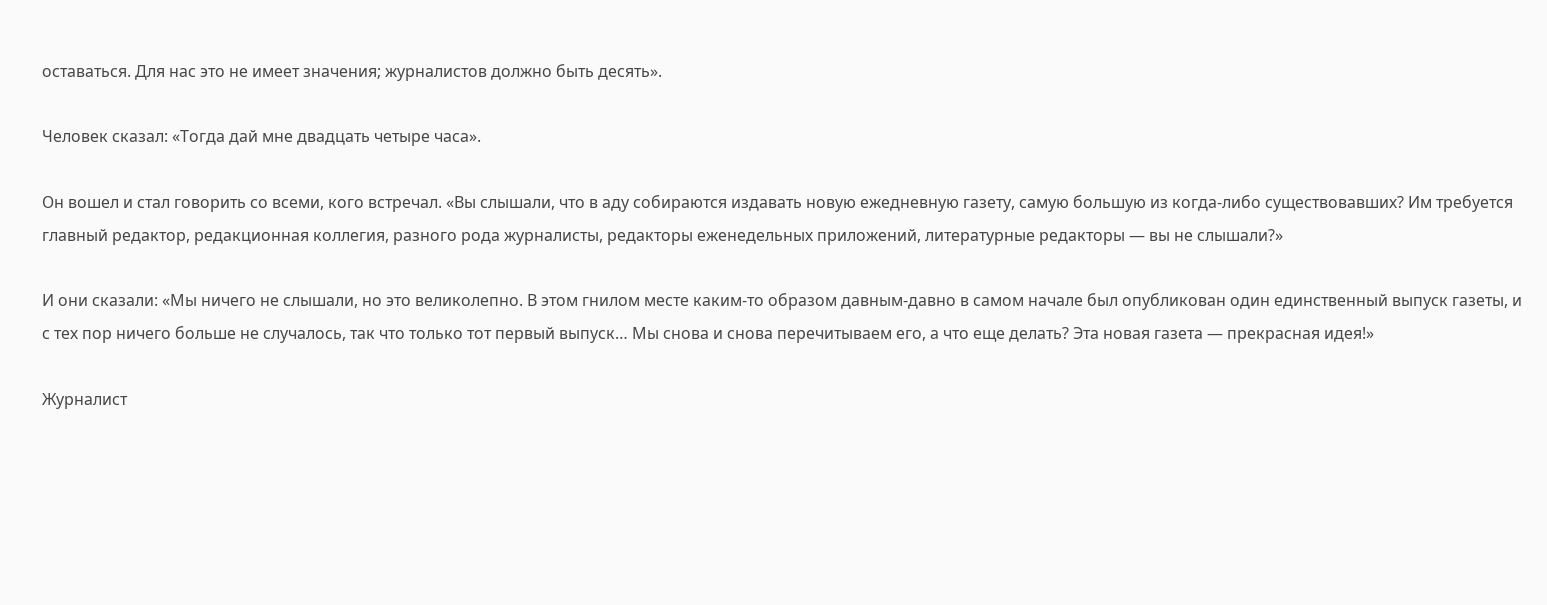оставаться. Для нас это не имеет значения; журналистов должно быть десять».

Человек сказал: «Тогда дай мне двадцать четыре часа».

Он вошел и стал говорить со всеми, кого встречал. «Вы слышали, что в аду собираются издавать новую ежедневную газету, самую большую из когда-либо существовавших? Им требуется главный редактор, редакционная коллегия, разного рода журналисты, редакторы еженедельных приложений, литературные редакторы — вы не слышали?»

И они сказали: «Мы ничего не слышали, но это великолепно. В этом гнилом месте каким-то образом давным-давно в самом начале был опубликован один единственный выпуск газеты, и с тех пор ничего больше не случалось, так что только тот первый выпуск… Мы снова и снова перечитываем его, а что еще делать? Эта новая газета — прекрасная идея!»

Журналист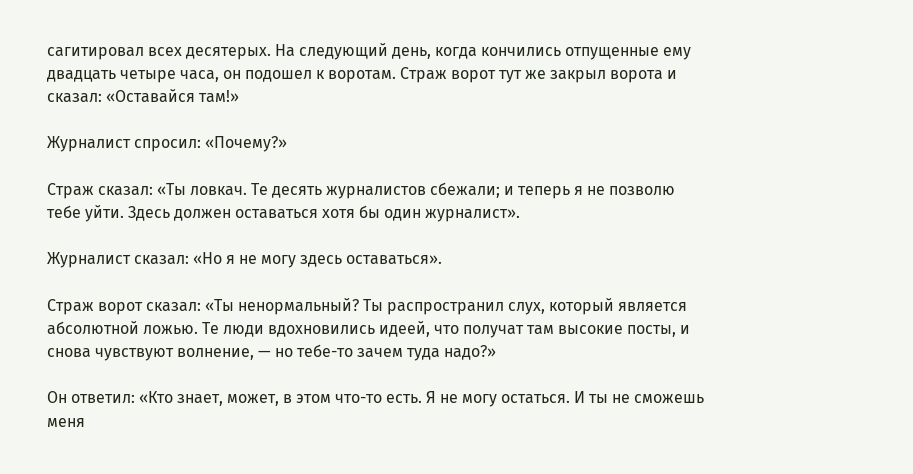сагитировал всех десятерых. На следующий день, когда кончились отпущенные ему двадцать четыре часа, он подошел к воротам. Страж ворот тут же закрыл ворота и сказал: «Оставайся там!»

Журналист спросил: «Почему?»

Страж сказал: «Ты ловкач. Те десять журналистов сбежали; и теперь я не позволю тебе уйти. Здесь должен оставаться хотя бы один журналист».

Журналист сказал: «Но я не могу здесь оставаться».

Страж ворот сказал: «Ты ненормальный? Ты распространил слух, который является абсолютной ложью. Те люди вдохновились идеей, что получат там высокие посты, и снова чувствуют волнение, — но тебе-то зачем туда надо?»

Он ответил: «Кто знает, может, в этом что-то есть. Я не могу остаться. И ты не сможешь меня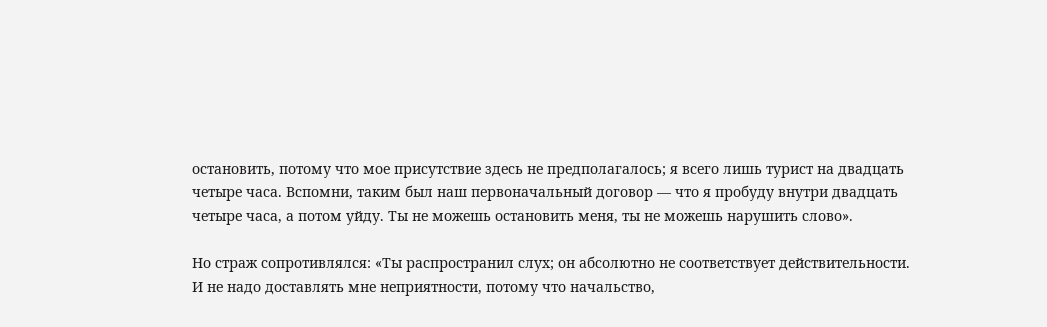остановить, потому что мое присутствие здесь не предполагалось; я всего лишь турист на двадцать четыре часа. Вспомни, таким был наш первоначальный договор — что я пробуду внутри двадцать четыре часа, а потом уйду. Ты не можешь остановить меня, ты не можешь нарушить слово».

Но страж сопротивлялся: «Ты распространил слух; он абсолютно не соответствует действительности. И не надо доставлять мне неприятности, потому что начальство,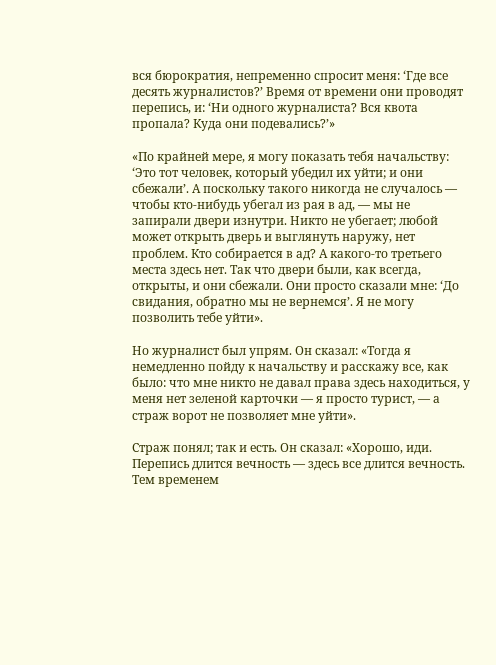вся бюрократия, непременно спросит меня: ‘Где все десять журналистов?’ Время от времени они проводят перепись, и: ‘Ни одного журналиста? Вся квота пропала? Куда они подевались?’»

«По крайней мере, я могу показать тебя начальству: ‘Это тот человек, который убедил их уйти; и они сбежали’. А поскольку такого никогда не случалось — чтобы кто-нибудь убегал из рая в ад, — мы не запирали двери изнутри. Никто не убегает; любой может открыть дверь и выглянуть наружу, нет проблем. Кто собирается в ад? А какого-то третьего места здесь нет. Так что двери были, как всегда, открыты, и они сбежали. Они просто сказали мне: ‘До свидания, обратно мы не вернемся’. Я не могу позволить тебе уйти».

Но журналист был упрям. Он сказал: «Тогда я немедленно пойду к начальству и расскажу все, как было: что мне никто не давал права здесь находиться, у меня нет зеленой карточки — я просто турист, — а страж ворот не позволяет мне уйти».

Страж понял; так и есть. Он сказал: «Хорошо, иди. Перепись длится вечность — здесь все длится вечность. Тем временем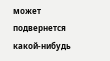может подвернется какой-нибудь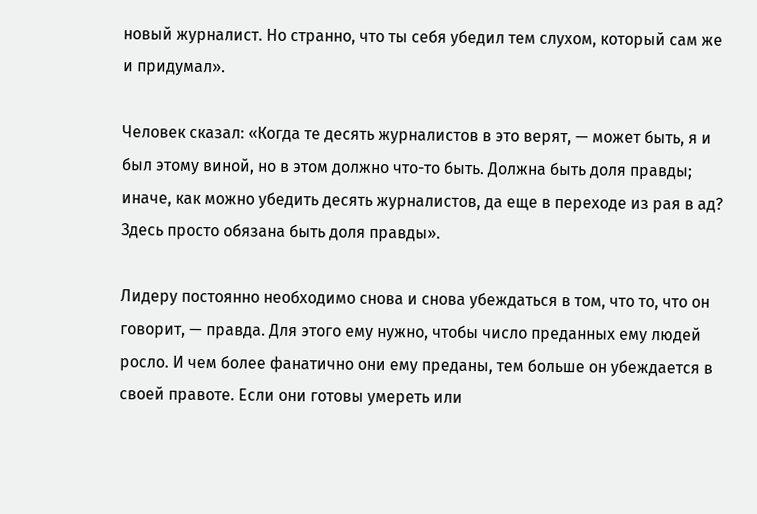новый журналист. Но странно, что ты себя убедил тем слухом, который сам же и придумал».

Человек сказал: «Когда те десять журналистов в это верят, — может быть, я и был этому виной, но в этом должно что-то быть. Должна быть доля правды; иначе, как можно убедить десять журналистов, да еще в переходе из рая в ад? Здесь просто обязана быть доля правды».

Лидеру постоянно необходимо снова и снова убеждаться в том, что то, что он говорит, — правда. Для этого ему нужно, чтобы число преданных ему людей росло. И чем более фанатично они ему преданы, тем больше он убеждается в своей правоте. Если они готовы умереть или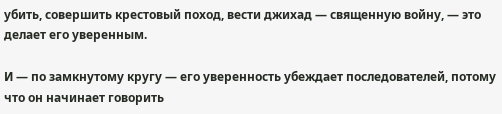убить, совершить крестовый поход, вести джихад — священную войну, — это делает его уверенным.

И — по замкнутому кругу — его уверенность убеждает последователей, потому что он начинает говорить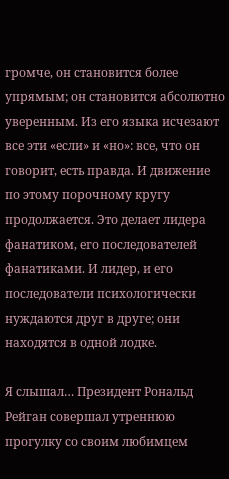громче, он становится более упрямым; он становится абсолютно уверенным. Из его языка исчезают все эти «если» и «но»: все, что он говорит, есть правда. И движение по этому порочному кругу продолжается. Это делает лидера фанатиком, его последователей фанатиками. И лидер, и его последователи психологически нуждаются друг в друге; они находятся в одной лодке.

Я слышал… Президент Рональд Рейган совершал утреннюю прогулку со своим любимцем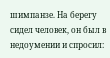шимпанзе. На берегу сидел человек, он был в недоумении и спросил: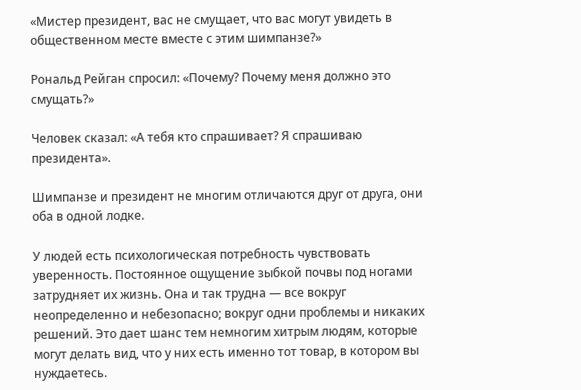«Мистер президент, вас не смущает, что вас могут увидеть в общественном месте вместе с этим шимпанзе?»

Рональд Рейган спросил: «Почему? Почему меня должно это смущать?»

Человек сказал: «А тебя кто спрашивает? Я спрашиваю президента».

Шимпанзе и президент не многим отличаются друг от друга, они оба в одной лодке.

У людей есть психологическая потребность чувствовать уверенность. Постоянное ощущение зыбкой почвы под ногами затрудняет их жизнь. Она и так трудна — все вокруг неопределенно и небезопасно; вокруг одни проблемы и никаких решений. Это дает шанс тем немногим хитрым людям, которые могут делать вид, что у них есть именно тот товар, в котором вы нуждаетесь.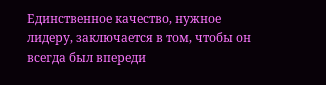Единственное качество, нужное лидеру, заключается в том, чтобы он всегда был впереди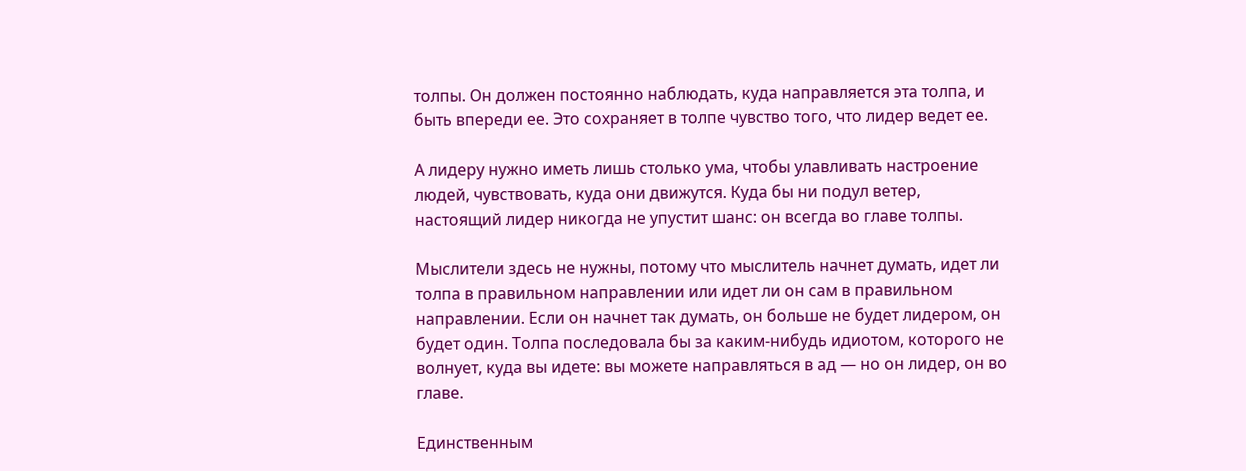толпы. Он должен постоянно наблюдать, куда направляется эта толпа, и быть впереди ее. Это сохраняет в толпе чувство того, что лидер ведет ее.

А лидеру нужно иметь лишь столько ума, чтобы улавливать настроение людей, чувствовать, куда они движутся. Куда бы ни подул ветер, настоящий лидер никогда не упустит шанс: он всегда во главе толпы.

Мыслители здесь не нужны, потому что мыслитель начнет думать, идет ли толпа в правильном направлении или идет ли он сам в правильном направлении. Если он начнет так думать, он больше не будет лидером, он будет один. Толпа последовала бы за каким-нибудь идиотом, которого не волнует, куда вы идете: вы можете направляться в ад — но он лидер, он во главе.

Единственным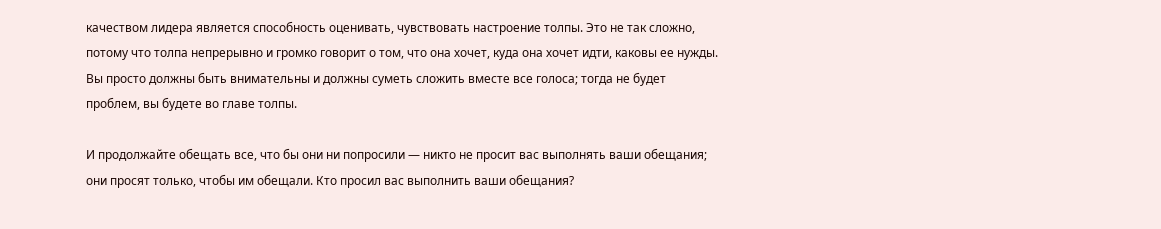качеством лидера является способность оценивать, чувствовать настроение толпы. Это не так сложно, потому что толпа непрерывно и громко говорит о том, что она хочет, куда она хочет идти, каковы ее нужды. Вы просто должны быть внимательны и должны суметь сложить вместе все голоса; тогда не будет проблем, вы будете во главе толпы.

И продолжайте обещать все, что бы они ни попросили — никто не просит вас выполнять ваши обещания; они просят только, чтобы им обещали. Кто просил вас выполнить ваши обещания?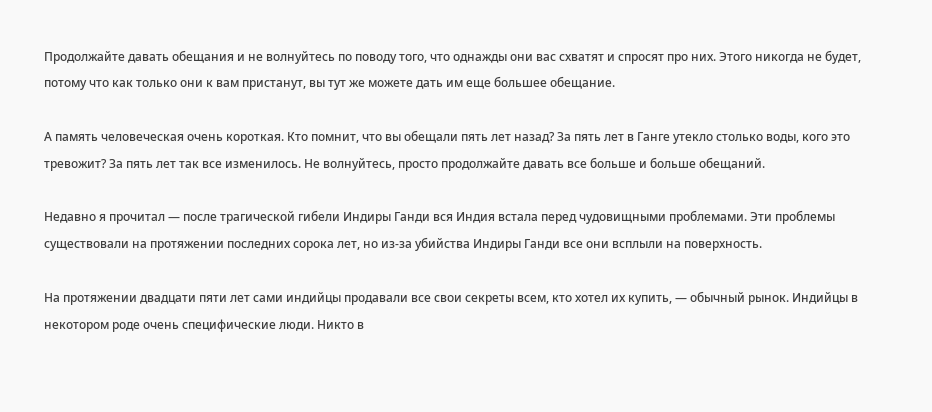Продолжайте давать обещания и не волнуйтесь по поводу того, что однажды они вас схватят и спросят про них. Этого никогда не будет, потому что как только они к вам пристанут, вы тут же можете дать им еще большее обещание.

А память человеческая очень короткая. Кто помнит, что вы обещали пять лет назад? За пять лет в Ганге утекло столько воды, кого это тревожит? За пять лет так все изменилось. Не волнуйтесь, просто продолжайте давать все больше и больше обещаний.

Недавно я прочитал — после трагической гибели Индиры Ганди вся Индия встала перед чудовищными проблемами. Эти проблемы существовали на протяжении последних сорока лет, но из-за убийства Индиры Ганди все они всплыли на поверхность.

На протяжении двадцати пяти лет сами индийцы продавали все свои секреты всем, кто хотел их купить, — обычный рынок. Индийцы в некотором роде очень специфические люди. Никто в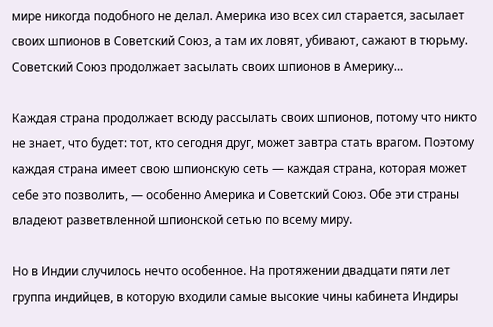мире никогда подобного не делал. Америка изо всех сил старается, засылает своих шпионов в Советский Союз, а там их ловят, убивают, сажают в тюрьму. Советский Союз продолжает засылать своих шпионов в Америку…

Каждая страна продолжает всюду рассылать своих шпионов, потому что никто не знает, что будет: тот, кто сегодня друг, может завтра стать врагом. Поэтому каждая страна имеет свою шпионскую сеть — каждая страна, которая может себе это позволить, — особенно Америка и Советский Союз. Обе эти страны владеют разветвленной шпионской сетью по всему миру.

Но в Индии случилось нечто особенное. На протяжении двадцати пяти лет группа индийцев, в которую входили самые высокие чины кабинета Индиры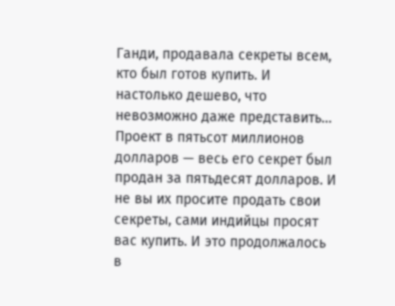Ганди, продавала секреты всем, кто был готов купить. И настолько дешево, что невозможно даже представить… Проект в пятьсот миллионов долларов — весь его секрет был продан за пятьдесят долларов. И не вы их просите продать свои секреты, сами индийцы просят вас купить. И это продолжалось в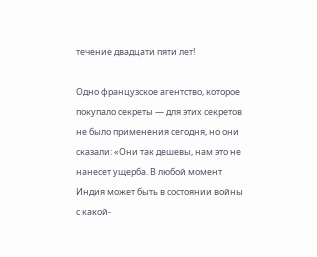течение двадцати пяти лет!

Одно французское агентство, которое покупало секреты — для этих секретов не было применения сегодня, но они сказали: «Они так дешевы, нам это не нанесет ущерба. В любой момент Индия может быть в состоянии войны с какой-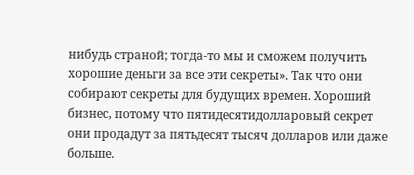нибудь страной; тогда-то мы и сможем получить хорошие деньги за все эти секреты». Так что они собирают секреты для будущих времен. Хороший бизнес, потому что пятидесятидолларовый секрет они продадут за пятьдесят тысяч долларов или даже больше.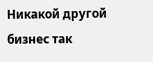Никакой другой бизнес так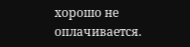хорошо не оплачивается.